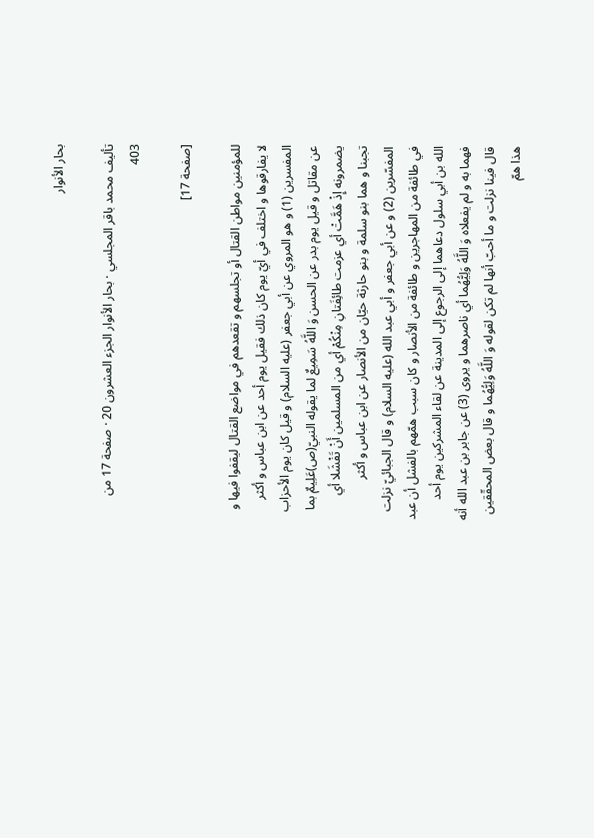بحار الأنوار

تأليف محمد باقر المجلسي · بحار الأنوار الجزء العشرون 20 · صفحة 17 من 403

[صفحة 17]

للمؤمنين مواطن القتال أو تجلسهم و تقعدهم في مواضع القتال ليقفوا فيها و لا يفارقوها و اختلف في أيّ يوم كان ذلك فقيل يوم أحد عن ابن عباس و أكثر المفسرين (1) و هو المروي عن أبي جعفر (عليه السلام) و قيل كان يوم الأحزاب عن مقاتل و قيل يوم بدر عن الحسن وَ اللَّهُ سَمِيعٌ لما يقوله النبيّ(ص)عَلِيمٌ بما يضمرونه إِذْ هَمَّتْ أي عزمت طائِفَتانِ مِنْكُمْ أي من المسلمين أَنْ تَفْشَلا أي تجبنا و هما بنو سلمة و بنو حارثة حيّان من الأنصار عن ابن عباس و أكثر المفسّرين (2) و عن أبي جعفر و أبي عبد الله (عليه السلام) و قال الجبائيّ نزلت في طائفة من المهاجرين و طائفة من الأنصار و كان سبب همّهم بالفشل أن عبد الله بن أبي سلول دعاهما إلى الرجوع إلى المدينة عن لقاء المشركين يوم أحد فهما به و لم يفعلاه وَ اللَّهُ وَلِيُّهُما أي ناصرهما و يروى (3) عن جابر بن عبد الله أنه قال فينا نزلت و ما أحبّ أنها لم تكن لقوله وَ اللَّهُ وَلِيُّهُما و قال بعض المحقّقين هذا همّ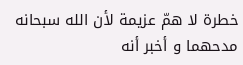خطرة لا همّ عزيمة لأن الله سبحانه مدحهما و أخبر أنه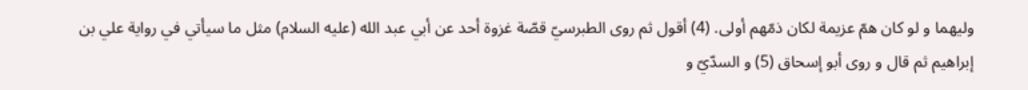وليهما و لو كان همّ عزيمة لكان ذمّهم أولى. (4) أقول ثم روى الطبرسيّ قصّة غزوة أحد عن أبي عبد الله (عليه السلام) مثل ما سيأتي في رواية علي بن إبراهيم ثم قال و روى أبو إسحاق (5) و السدّيّ و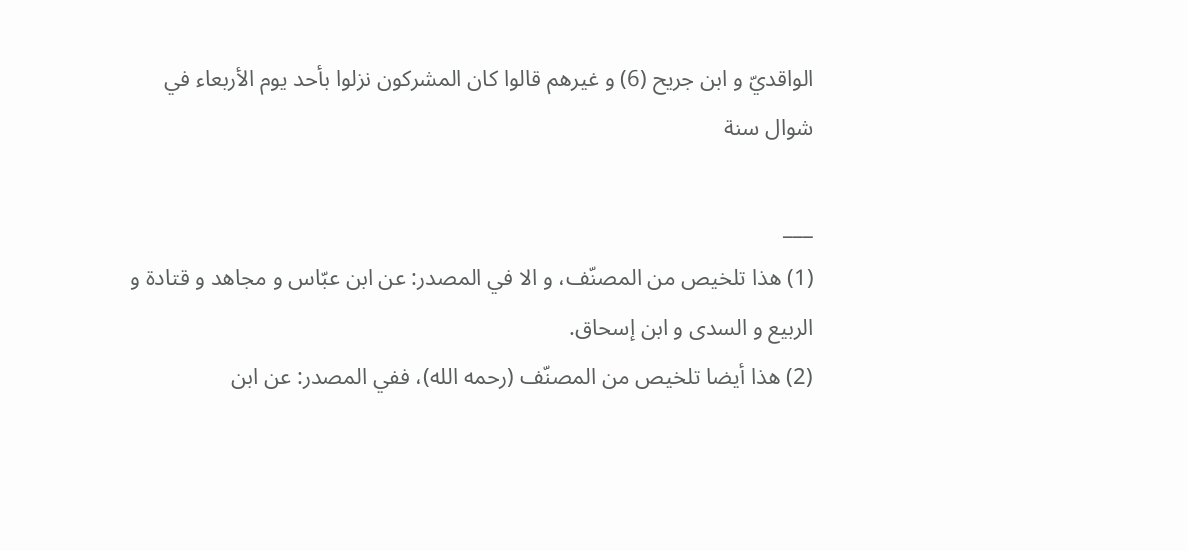الواقديّ و ابن جريح (6) و غيرهم قالوا كان المشركون نزلوا بأحد يوم الأربعاء في شوال سنة

___
(1) هذا تلخيص من المصنّف، و الا في المصدر: عن ابن عبّاس و مجاهد و قتادة و الربيع و السدى و ابن إسحاق.
(2) هذا أيضا تلخيص من المصنّف (رحمه الله)، ففي المصدر: عن ابن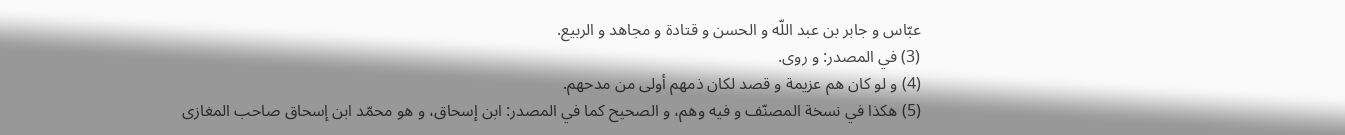عبّاس و جابر بن عبد اللّه و الحسن و قتادة و مجاهد و الربيع.
(3) في المصدر: و روى.
(4) و لو كان هم عزيمة و قصد لكان ذمهم أولى من مدحهم.
(5) هكذا في نسخة المصنّف و فيه وهم، و الصحيح كما في المصدر: ابن إسحاق، و هو محمّد ابن إسحاق صاحب المغازى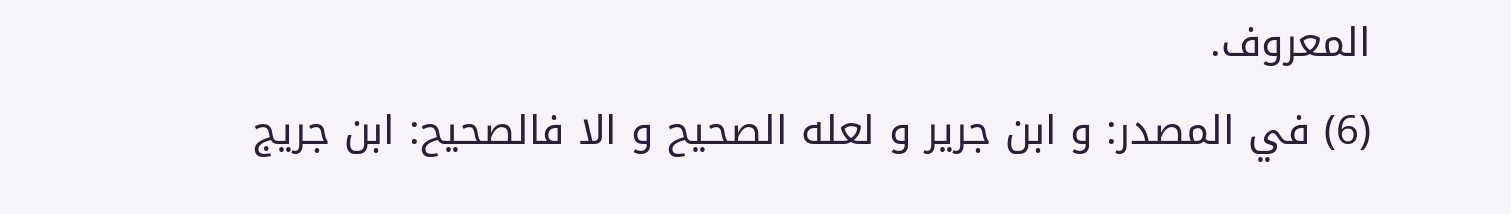المعروف.
(6) في المصدر: و ابن جرير و لعله الصحيح و الا فالصحيح: ابن جريج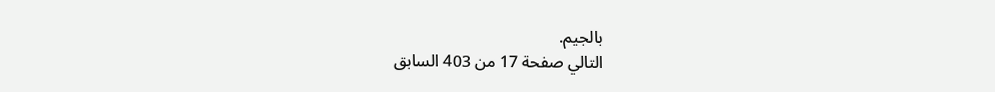بالجيم.
التالي صفحة 17 من 403 السابق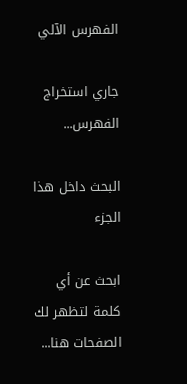الفهرس الآلي

جاري استخراج الفهرس...

البحث داخل هذا الجزء

ابحث عن أي كلمة لتظهر لك الصفحات هنا...